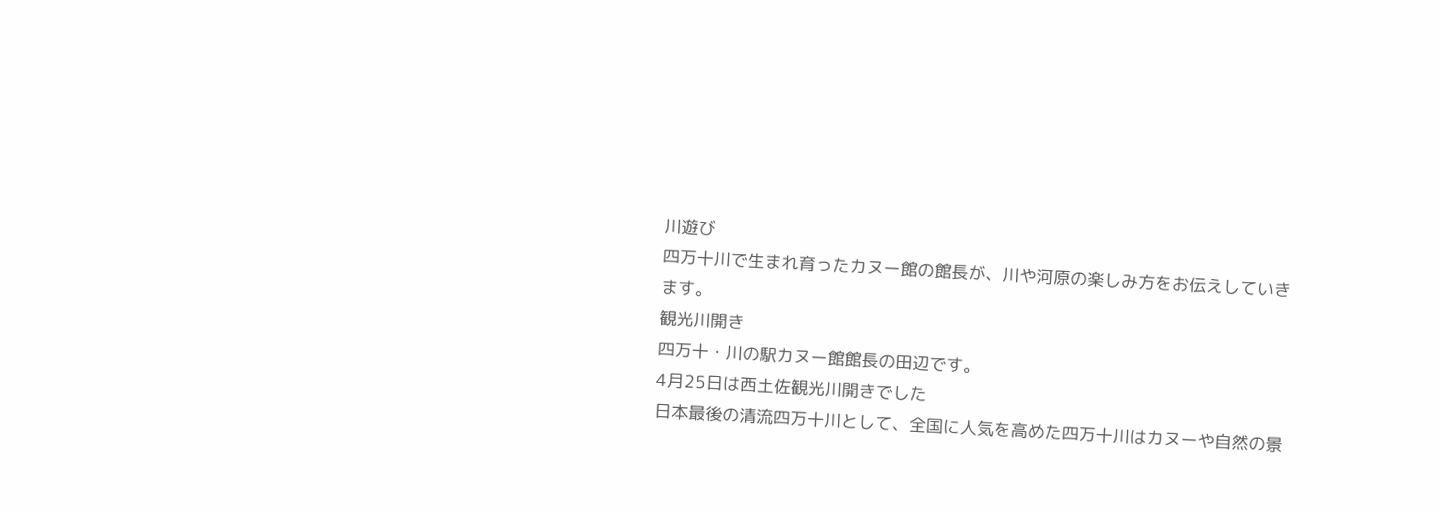川遊び
四万十川で生まれ育ったカヌー館の館長が、川や河原の楽しみ方をお伝えしていきます。
観光川開き
四万十・川の駅カヌー館館長の田辺です。
4月25日は西土佐観光川開きでした
日本最後の清流四万十川として、全国に人気を高めた四万十川はカヌーや自然の景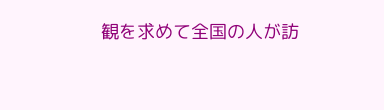観を求めて全国の人が訪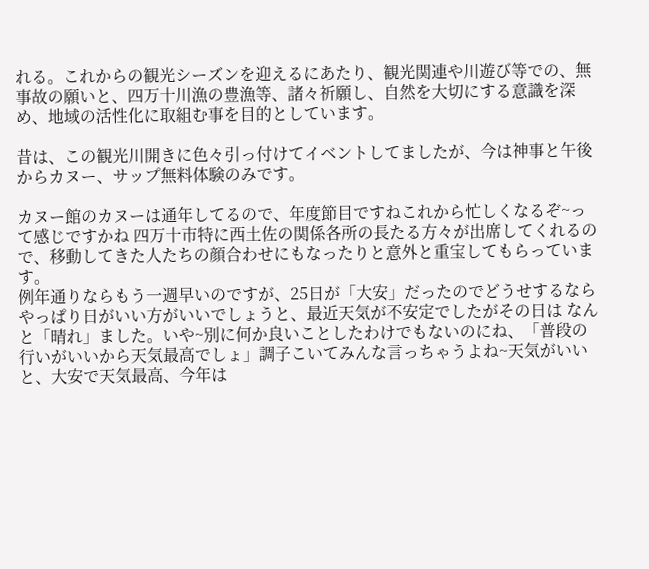れる。これからの観光シーズンを迎えるにあたり、観光関連や川遊び等での、無事故の願いと、四万十川漁の豊漁等、諸々祈願し、自然を大切にする意識を深め、地域の活性化に取組む事を目的としています。

昔は、この観光川開きに色々引っ付けてイベントしてましたが、今は神事と午後からカヌー、サップ無料体験のみです。

カヌー館のカヌーは通年してるので、年度節目ですねこれから忙しくなるぞ~って感じですかね 四万十市特に西土佐の関係各所の長たる方々が出席してくれるので、移動してきた人たちの顔合わせにもなったりと意外と重宝してもらっています。
例年通りならもう一週早いのですが、25日が「大安」だったのでどうせするならやっぱり日がいい方がいいでしょうと、最近天気が不安定でしたがその日は なんと「晴れ」ました。いや~別に何か良いことしたわけでもないのにね、「普段の行いがいいから天気最高でしょ」調子こいてみんな言っちゃうよね~天気がいいと、大安で天気最高、今年は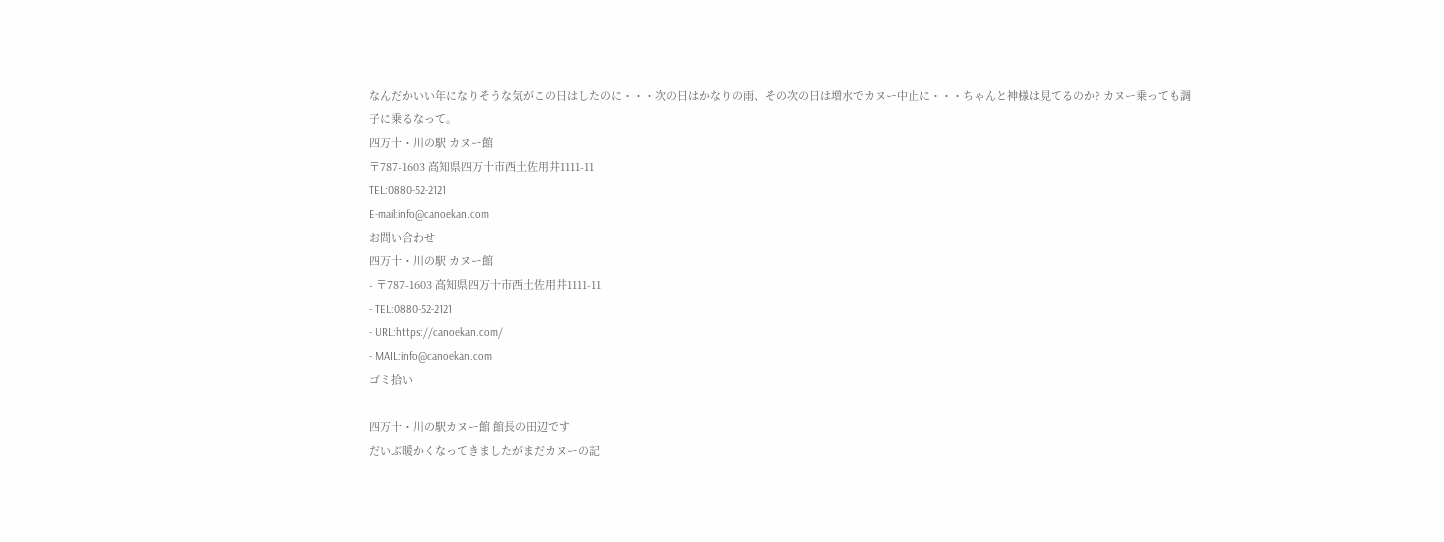なんだかいい年になりそうな気がこの日はしたのに・・・次の日はかなりの雨、その次の日は増水でカヌー中止に・・・ちゃんと神様は見てるのか? カヌー乗っても調子に乗るなって。
四万十・川の駅 カヌー館
〒787-1603 高知県四万十市西土佐用井1111-11
TEL:0880-52-2121
E-mail:info@canoekan.com
お問い合わせ
四万十・川の駅 カヌー館
- 〒787-1603 高知県四万十市西土佐用井1111-11
- TEL:0880-52-2121
- URL:https://canoekan.com/
- MAIL:info@canoekan.com
ゴミ拾い

四万十・川の駅カヌー館 館長の田辺です
だいぶ暖かくなってきましたがまだカヌーの記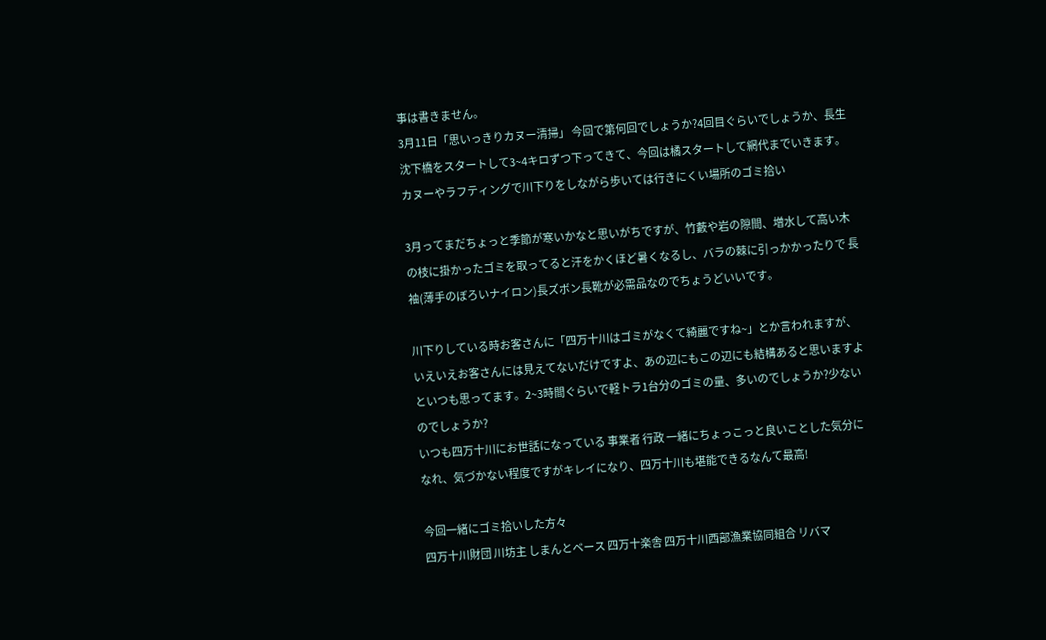事は書きません。
3月11日「思いっきりカヌー清掃」 今回で第何回でしょうか?4回目ぐらいでしょうか、長生沈下橋をスタートして3~4キロずつ下ってきて、今回は橘スタートして網代までいきます。
カヌーやラフティングで川下りをしながら歩いては行きにくい場所のゴミ拾い

3月ってまだちょっと季節が寒いかなと思いがちですが、竹藪や岩の隙間、増水して高い木の枝に掛かったゴミを取ってると汗をかくほど暑くなるし、バラの棘に引っかかったりで 長袖(薄手のぼろいナイロン)長ズボン長靴が必需品なのでちょうどいいです。

川下りしている時お客さんに「四万十川はゴミがなくて綺麗ですね~」とか言われますが、いえいえお客さんには見えてないだけですよ、あの辺にもこの辺にも結構あると思いますよといつも思ってます。2~3時間ぐらいで軽トラ1台分のゴミの量、多いのでしょうか?少ないのでしょうか?
いつも四万十川にお世話になっている 事業者 行政 一緒にちょっこっと良いことした気分になれ、気づかない程度ですがキレイになり、四万十川も堪能できるなんて最高!

今回一緒にゴミ拾いした方々
四万十川財団 川坊主 しまんとベース 四万十楽舎 四万十川西部漁業協同組合 リバマ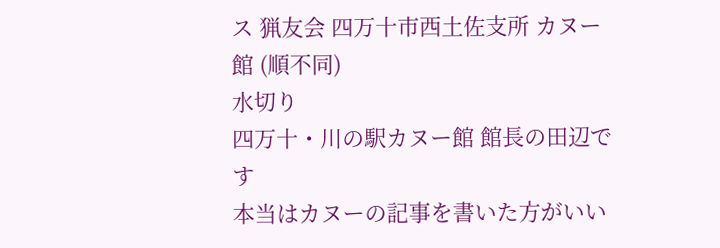ス 猟友会 四万十市西土佐支所 カヌー館 (順不同)
水切り
四万十・川の駅カヌー館 館長の田辺です
本当はカヌーの記事を書いた方がいい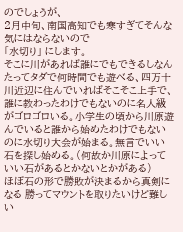のでしょうが、
2月中旬、南国高知でも寒すぎてそんな気にはならないので
「水切り」 にします。
そこに川があれば誰にでもできるしなんたってタダで何時間でも遊べる、四万十川近辺に住んでいればそこそこ上手で、誰に教わったわけでもないのに名人級がゴロゴロいる。小学生の頃から川原遊んでいると誰から始めたわけでもないのに水切り大会が始まる。無言でいい石を探し始める。(何故か川原によっていい石があるとかないとかがある)
ほぼ石の形で勝敗が決まるから真剣になる 勝ってマウントを取りたいけど難しい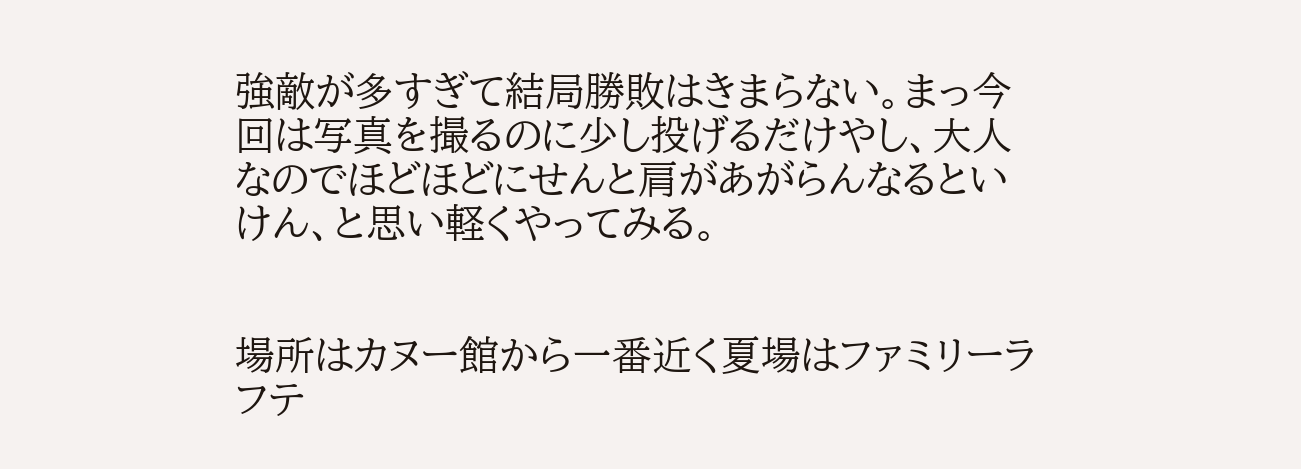強敵が多すぎて結局勝敗はきまらない。まっ今回は写真を撮るのに少し投げるだけやし、大人なのでほどほどにせんと肩があがらんなるといけん、と思い軽くやってみる。


場所はカヌー館から一番近く夏場はファミリーラフテ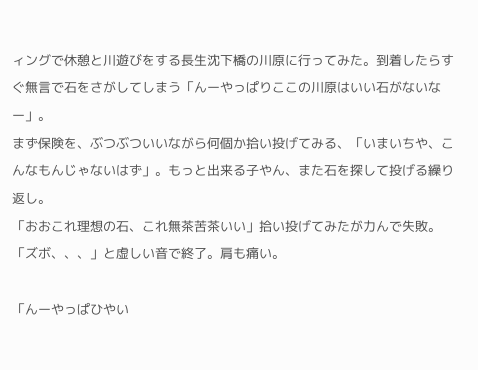ィングで休憩と川遊びをする長生沈下橋の川原に行ってみた。到着したらすぐ無言で石をさがしてしまう「んーやっぱりここの川原はいい石がないなー」。
まず保険を、ぶつぶついいながら何個か拾い投げてみる、「いまいちや、こんなもんじゃないはず」。もっと出来る子やん、また石を探して投げる繰り返し。
「おおこれ理想の石、これ無茶苦茶いい」拾い投げてみたが力んで失敗。「ズボ、、、」と虚しい音で終了。肩も痛い。

「んーやっぱひやい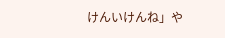けんいけんね」や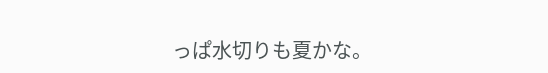っぱ水切りも夏かな。